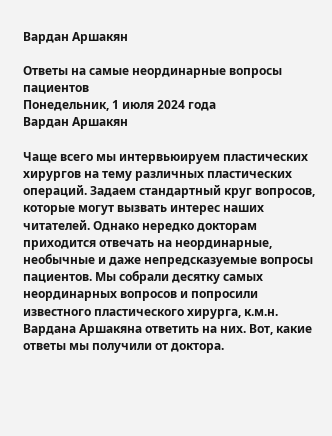Вардан Аршакян

Ответы на самые неординарные вопросы пациентов
Понедельник, 1 июля 2024 года
Вардан Аршакян

Чаще всего мы интервьюируем пластических хирургов на тему различных пластических операций. Задаем стандартный круг вопросов, которые могут вызвать интерес наших читателей. Однако нередко докторам приходится отвечать на неординарные, необычные и даже непредсказуемые вопросы пациентов. Мы собрали десятку самых неординарных вопросов и попросили известного пластического хирурга, к.м.н. Вардана Аршакяна ответить на них. Вот, какие ответы мы получили от доктора.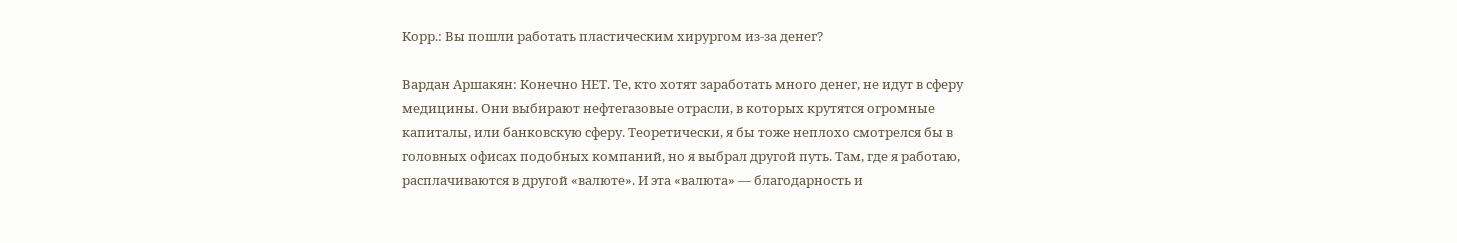Корр.: Вы пошли работать пластическим хирургом из-за денег?

Вардан Аршакян: Конечно НЕТ. Те, кто хотят заработать много денег, не идут в сферу медицины. Они выбирают нефтегазовые отрасли, в которых крутятся огромные капиталы, или банковскую сферу. Теоретически, я бы тоже неплохо смотрелся бы в головных офисах подобных компаний, но я выбрал другой путь. Там, где я работаю, расплачиваются в другой «валюте». И эта «валюта» — благодарность и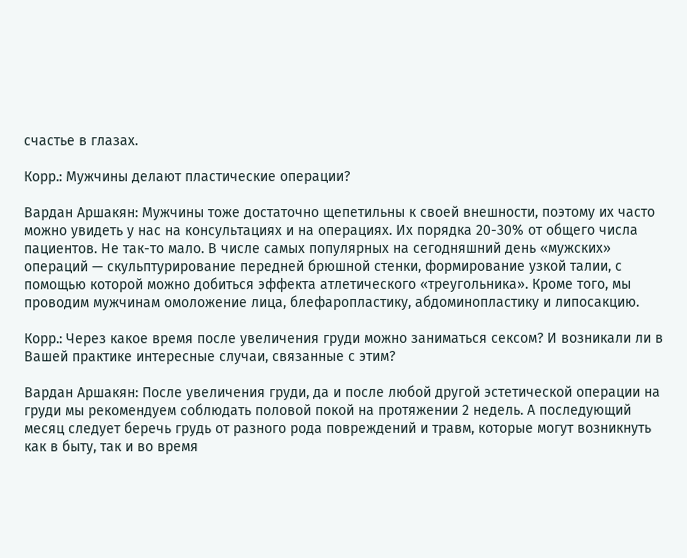счастье в глазах.

Корр.: Мужчины делают пластические операции?

Вардан Аршакян: Мужчины тоже достаточно щепетильны к своей внешности, поэтому их часто можно увидеть у нас на консультациях и на операциях. Их порядка 20-30% от общего числа пациентов. Не так-то мало. В числе самых популярных на сегодняшний день «мужских» операций — скульптурирование передней брюшной стенки, формирование узкой талии, с помощью которой можно добиться эффекта атлетического «треугольника». Кроме того, мы проводим мужчинам омоложение лица, блефаропластику, абдоминопластику и липосакцию.

Корр.: Через какое время после увеличения груди можно заниматься сексом? И возникали ли в Вашей практике интересные случаи, связанные с этим?

Вардан Аршакян: После увеличения груди, да и после любой другой эстетической операции на груди мы рекомендуем соблюдать половой покой на протяжении 2 недель. А последующий месяц следует беречь грудь от разного рода повреждений и травм, которые могут возникнуть как в быту, так и во время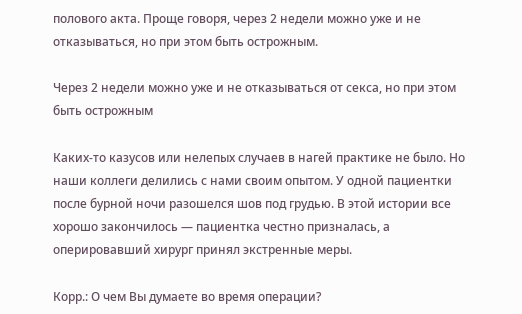полового акта. Проще говоря, через 2 недели можно уже и не отказываться, но при этом быть острожным.

Через 2 недели можно уже и не отказываться от секса, но при этом быть острожным

Каких-то казусов или нелепых случаев в нагей практике не было. Но наши коллеги делились с нами своим опытом. У одной пациентки после бурной ночи разошелся шов под грудью. В этой истории все хорошо закончилось — пациентка честно призналась, а оперировавший хирург принял экстренные меры.

Корр.: О чем Вы думаете во время операции?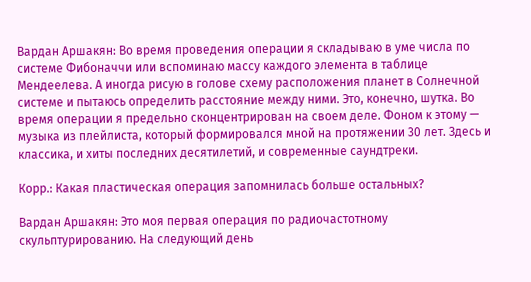Вардан Аршакян: Во время проведения операции я складываю в уме числа по системе Фибоначчи или вспоминаю массу каждого элемента в таблице Мендеелева. А иногда рисую в голове схему расположения планет в Солнечной системе и пытаюсь определить расстояние между ними. Это, конечно, шутка. Во время операции я предельно сконцентрирован на своем деле. Фоном к этому — музыка из плейлиста, который формировался мной на протяжении 30 лет. Здесь и классика, и хиты последних десятилетий, и современные саундтреки.

Корр.: Какая пластическая операция запомнилась больше остальных?

Вардан Аршакян: Это моя первая операция по радиочастотному скульптурированию. На следующий день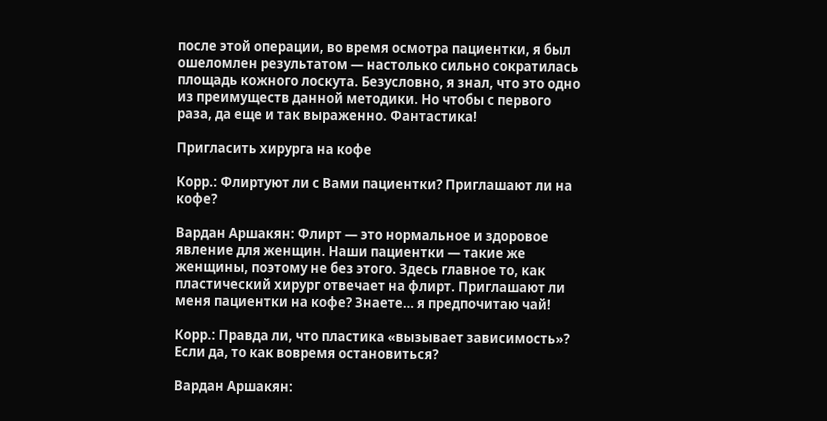после этой операции, во время осмотра пациентки, я был ошеломлен результатом — настолько сильно сократилась площадь кожного лоскута. Безусловно, я знал, что это одно из преимуществ данной методики. Но чтобы с первого раза, да еще и так выраженно. Фантастика!

Пригласить хирурга на кофе

Корр.: Флиртуют ли с Вами пациентки? Приглашают ли на кофе?

Вардан Аршакян: Флирт — это нормальное и здоровое явление для женщин. Наши пациентки — такие же женщины, поэтому не без этого. Здесь главное то, как пластический хирург отвечает на флирт. Приглашают ли меня пациентки на кофе? Знаете… я предпочитаю чай!

Корр.: Правда ли, что пластика «вызывает зависимость»? Если да, то как вовремя остановиться?

Вардан Аршакян: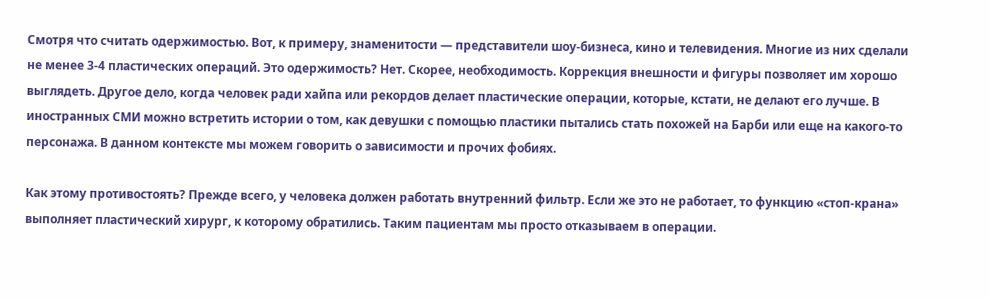Смотря что считать одержимостью. Вот, к примеру, знаменитости — представители шоу-бизнеса, кино и телевидения. Многие из них сделали не менее 3-4 пластических операций. Это одержимость? Нет. Скорее, необходимость. Коррекция внешности и фигуры позволяет им хорошо выглядеть. Другое дело, когда человек ради хайпа или рекордов делает пластические операции, которые, кстати, не делают его лучше. В иностранных СМИ можно встретить истории о том, как девушки с помощью пластики пытались стать похожей на Барби или еще на какого-то персонажа. В данном контексте мы можем говорить о зависимости и прочих фобиях.

Как этому противостоять? Прежде всего, у человека должен работать внутренний фильтр. Если же это не работает, то функцию «стоп-крана» выполняет пластический хирург, к которому обратились. Таким пациентам мы просто отказываем в операции.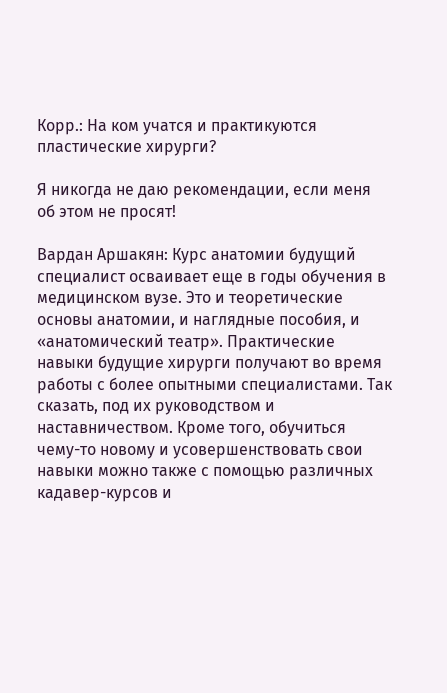Корр.: На ком учатся и практикуются пластические хирурги?

Я никогда не даю рекомендации, если меня об этом не просят!

Вардан Аршакян: Курс анатомии будущий специалист осваивает еще в годы обучения в медицинском вузе. Это и теоретические основы анатомии, и наглядные пособия, и «анатомический театр». Практические навыки будущие хирурги получают во время работы с более опытными специалистами. Так сказать, под их руководством и наставничеством. Кроме того, обучиться чему-то новому и усовершенствовать свои навыки можно также с помощью различных кадавер-курсов и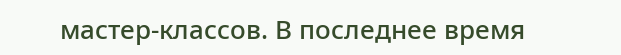мастер-классов. В последнее время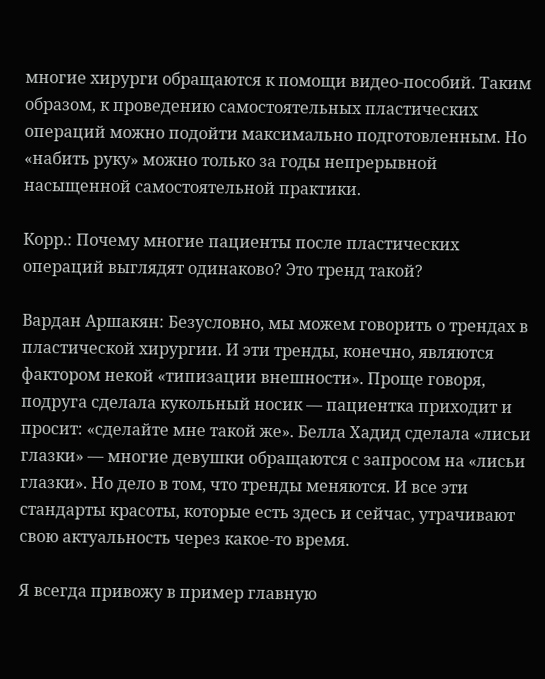многие хирурги обращаются к помощи видео-пособий. Таким образом, к проведению самостоятельных пластических операций можно подойти максимально подготовленным. Но «набить руку» можно только за годы непрерывной насыщенной самостоятельной практики.

Корр.: Почему многие пациенты после пластических операций выглядят одинаково? Это тренд такой?

Вардан Аршакян: Безусловно, мы можем говорить о трендах в пластической хирургии. И эти тренды, конечно, являются фактором некой «типизации внешности». Проще говоря, подруга сделала кукольный носик — пациентка приходит и просит: «сделайте мне такой же». Белла Хадид сделала «лисьи глазки» — многие девушки обращаются с запросом на «лисьи глазки». Но дело в том, что тренды меняются. И все эти стандарты красоты, которые есть здесь и сейчас, утрачивают свою актуальность через какое-то время.

Я всегда привожу в пример главную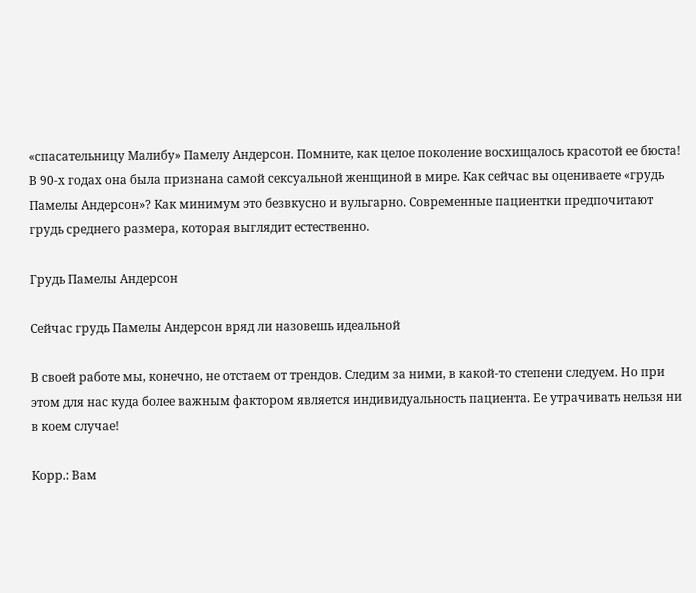«спасательницу Малибу» Памелу Андерсон. Помните, как целое поколение восхищалось красотой ее бюста! В 90-х годах она была признана самой сексуальной женщиной в мире. Как сейчас вы оцениваете «грудь Памелы Андерсон»? Как минимум это безвкусно и вульгарно. Современные пациентки предпочитают грудь среднего размера, которая выглядит естественно.

Грудь Памелы Андерсон

Сейчас грудь Памелы Андерсон вряд ли назовешь идеальной

В своей работе мы, конечно, не отстаем от трендов. Следим за ними, в какой-то степени следуем. Но при этом для нас куда более важным фактором является индивидуальность пациента. Ее утрачивать нельзя ни в коем случае!

Корр.: Вам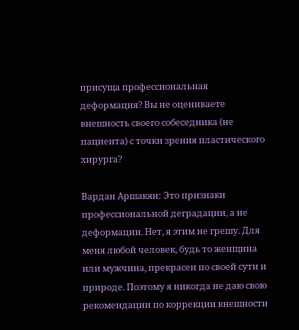присуща профессиональная деформация? Вы не оцениваете внешность своего собеседника (не пациента) с точки зрения пластического хирурга?

Вардан Аршакян: Это признаки профессиональной деградации, а не деформации. Нет, я этим не грешу. Для меня любой человек, будь то женщина или мужчина, прекрасен по своей сути и природе. Поэтому я никогда не даю свою рекомендации по коррекции внешности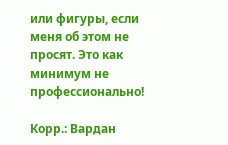или фигуры, если меня об этом не просят. Это как минимум не профессионально!

Корр.: Вардан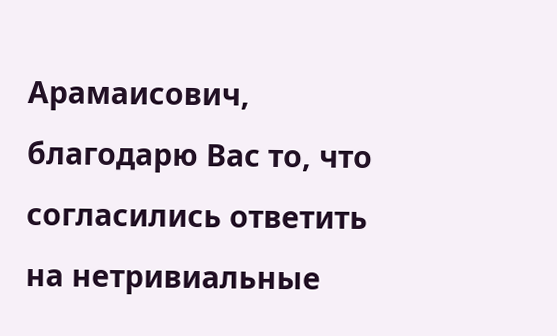Арамаисович, благодарю Вас то, что согласились ответить на нетривиальные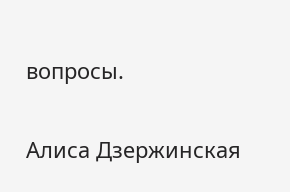вопросы.

Алиса Дзержинская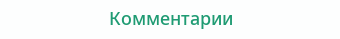Комментарии